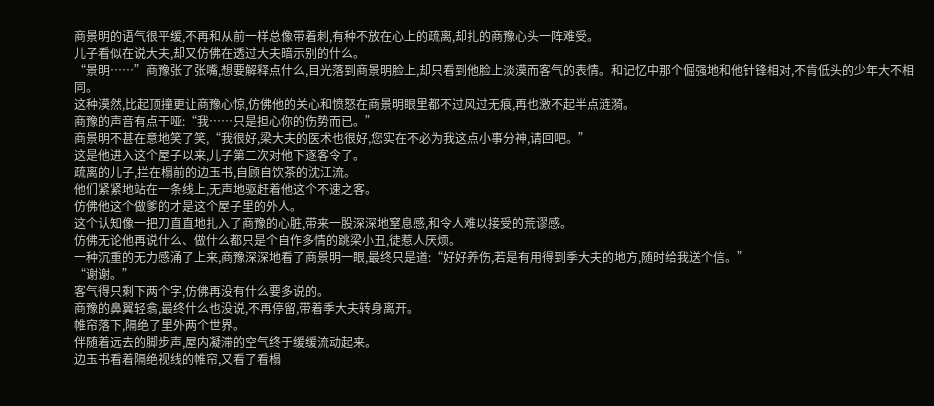商景明的语气很平缓,不再和从前一样总像带着刺,有种不放在心上的疏离,却扎的商豫心头一阵难受。
儿子看似在说大夫,却又仿佛在透过大夫暗示别的什么。
“景明……”商豫张了张嘴,想要解释点什么,目光落到商景明脸上,却只看到他脸上淡漠而客气的表情。和记忆中那个倔强地和他针锋相对,不肯低头的少年大不相同。
这种漠然,比起顶撞更让商豫心惊,仿佛他的关心和愤怒在商景明眼里都不过风过无痕,再也激不起半点涟漪。
商豫的声音有点干哑:“我……只是担心你的伤势而已。”
商景明不甚在意地笑了笑,“我很好,梁大夫的医术也很好,您实在不必为我这点小事分神,请回吧。”
这是他进入这个屋子以来,儿子第二次对他下逐客令了。
疏离的儿子,拦在榻前的边玉书,自顾自饮茶的沈江流。
他们紧紧地站在一条线上,无声地驱赶着他这个不速之客。
仿佛他这个做爹的才是这个屋子里的外人。
这个认知像一把刀直直地扎入了商豫的心脏,带来一股深深地窒息感,和令人难以接受的荒谬感。
仿佛无论他再说什么、做什么都只是个自作多情的跳梁小丑,徒惹人厌烦。
一种沉重的无力感涌了上来,商豫深深地看了商景明一眼,最终只是道:“好好养伤,若是有用得到季大夫的地方,随时给我送个信。”
“谢谢。”
客气得只剩下两个字,仿佛再没有什么要多说的。
商豫的鼻翼轻翕,最终什么也没说,不再停留,带着季大夫转身离开。
帷帘落下,隔绝了里外两个世界。
伴随着远去的脚步声,屋内凝滞的空气终于缓缓流动起来。
边玉书看着隔绝视线的帷帘,又看了看榻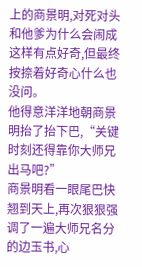上的商景明,对死对头和他爹为什么会闹成这样有点好奇,但最终按捺着好奇心什么也没问。
他得意洋洋地朝商景明抬了抬下巴,“关键时刻还得靠你大师兄出马吧?”
商景明看一眼尾巴快翘到天上,再次狠狠强调了一遍大师兄名分的边玉书,心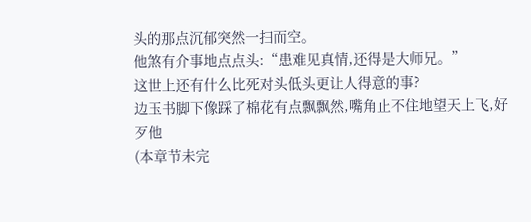头的那点沉郁突然一扫而空。
他煞有介事地点点头:“患难见真情,还得是大师兄。”
这世上还有什么比死对头低头更让人得意的事?
边玉书脚下像踩了棉花有点飘飘然,嘴角止不住地望天上飞,好歹他
(本章节未完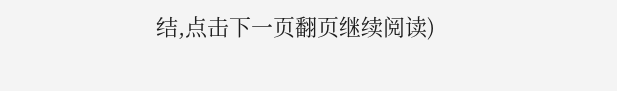结,点击下一页翻页继续阅读)